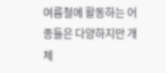여름철에 활동하는 어종들은 다양하지만 개체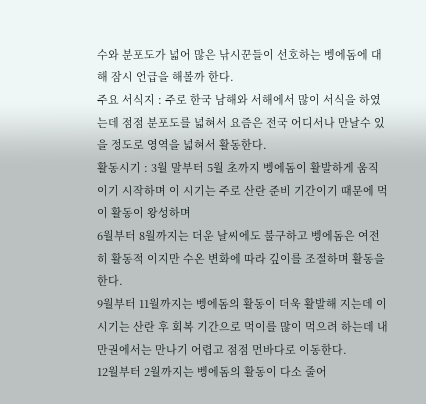수와 분포도가 넓어 많은 낚시꾼들이 선호하는 벵에돔에 대해 잠시 언급을 해볼까 한다.
주요 서식지 : 주로 한국 남해와 서해에서 많이 서식을 하였는데 점점 분포도를 넓혀서 요즘은 전국 어디서나 만날수 있을 정도로 영역을 넓혀서 활동한다.
활동시기 : 3월 말부터 5월 초까지 벵에돔이 활발하게 움직이기 시작하며 이 시기는 주로 산란 준비 기간이기 때문에 먹이 활동이 왕성하며
6월부터 8월까지는 더운 날씨에도 불구하고 벵에돔은 여전히 활동적 이지만 수온 변화에 따라 깊이를 조절하며 활동을 한다.
9월부터 11월까지는 벵에돔의 활동이 더욱 활발해 지는데 이 시기는 산란 후 회복 기간으로 먹이를 많이 먹으려 하는데 내만권에서는 만나기 어렵고 점점 먼바다로 이동한다.
12월부터 2월까지는 벵에돔의 활동이 다소 줄어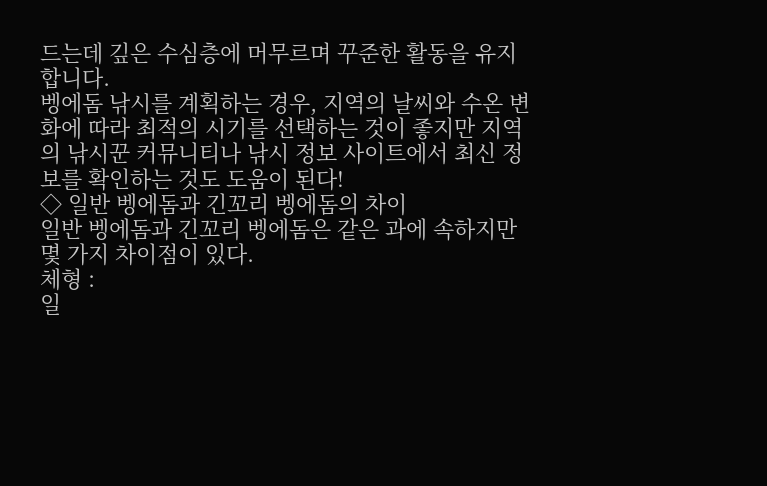드는데 깊은 수심층에 머무르며 꾸준한 활동을 유지합니다.
벵에돔 낚시를 계획하는 경우, 지역의 날씨와 수온 변화에 따라 최적의 시기를 선택하는 것이 좋지만 지역의 낚시꾼 커뮤니티나 낚시 정보 사이트에서 최신 정보를 확인하는 것도 도움이 된다!
◇ 일반 벵에돔과 긴꼬리 벵에돔의 차이
일반 벵에돔과 긴꼬리 벵에돔은 같은 과에 속하지만 몇 가지 차이점이 있다.
체형 :
일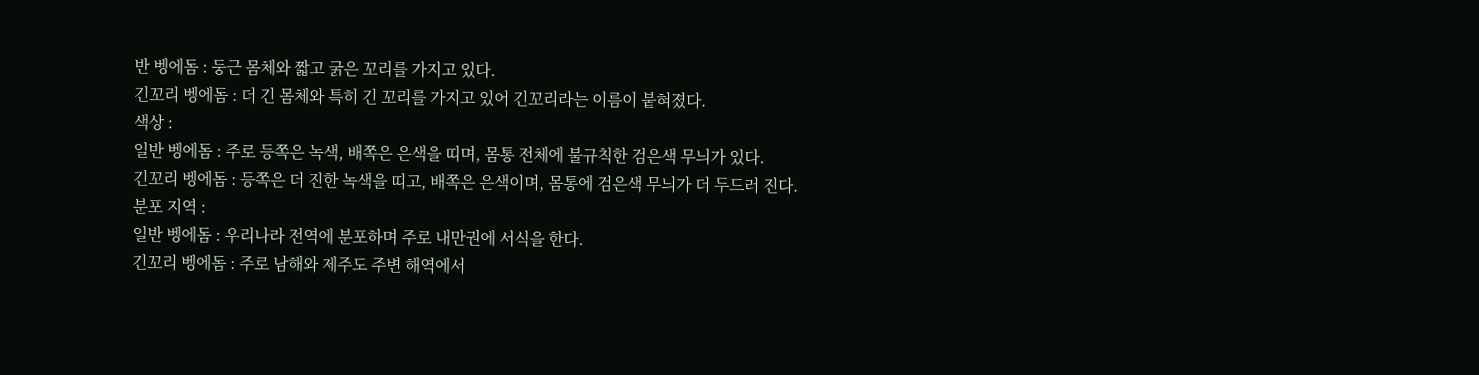반 벵에돔 : 둥근 몸체와 짧고 굵은 꼬리를 가지고 있다.
긴꼬리 벵에돔 : 더 긴 몸체와 특히 긴 꼬리를 가지고 있어 긴꼬리라는 이름이 붙혀졌다.
색상 :
일반 벵에돔 : 주로 등쪽은 녹색, 배쪽은 은색을 띠며, 몸통 전체에 불규칙한 검은색 무늬가 있다.
긴꼬리 벵에돔 : 등쪽은 더 진한 녹색을 띠고, 배쪽은 은색이며, 몸통에 검은색 무늬가 더 두드러 진다.
분포 지역 :
일반 벵에돔 : 우리나라 전역에 분포하며 주로 내만권에 서식을 한다.
긴꼬리 벵에돔 : 주로 남해와 제주도 주변 해역에서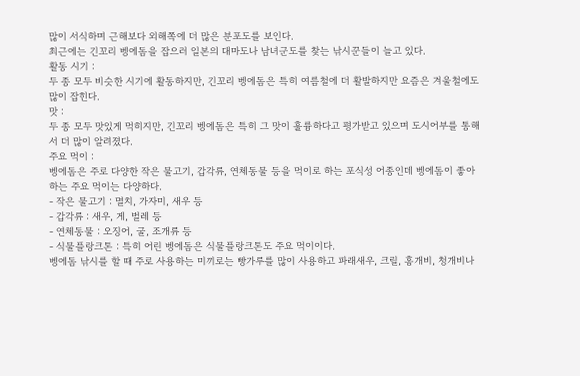많이 서식하며 근해보다 외해쪽에 더 많은 분포도를 보인다.
최근에는 긴꼬리 벵에돔을 잡으러 일본의 대마도나 남녀군도를 찾는 낚시꾼들이 늘고 있다.
활동 시기 :
두 종 모두 비슷한 시기에 활동하지만, 긴꼬리 벵에돔은 특히 여름철에 더 활발하지만 요즘은 겨울철에도 많이 잡힌다.
맛 :
두 종 모두 맛있게 먹히지만, 긴꼬리 벵에돔은 특히 그 맛이 훌륭하다고 평가받고 있으며 도시어부를 통해서 더 많이 알려졌다.
주요 먹이 :
벵에돔은 주로 다양한 작은 물고기, 갑각류, 연체동물 등을 먹이로 하는 포식성 어종인데 벵에돔이 좋아하는 주요 먹이는 다양하다.
- 작은 물고기 : 멸치, 가자미, 새우 등
- 갑각류 : 새우, 게, 벌레 등
- 연체동물 : 오징어, 굴, 조개류 등
- 식물플랑크톤 : 특히 어린 벵에돔은 식물플랑크톤도 주요 먹이이다.
벵에돔 낚시를 할 때 주로 사용하는 미끼로는 빵가루를 많이 사용하고 파래새우, 크릴, 홍개비, 청개비나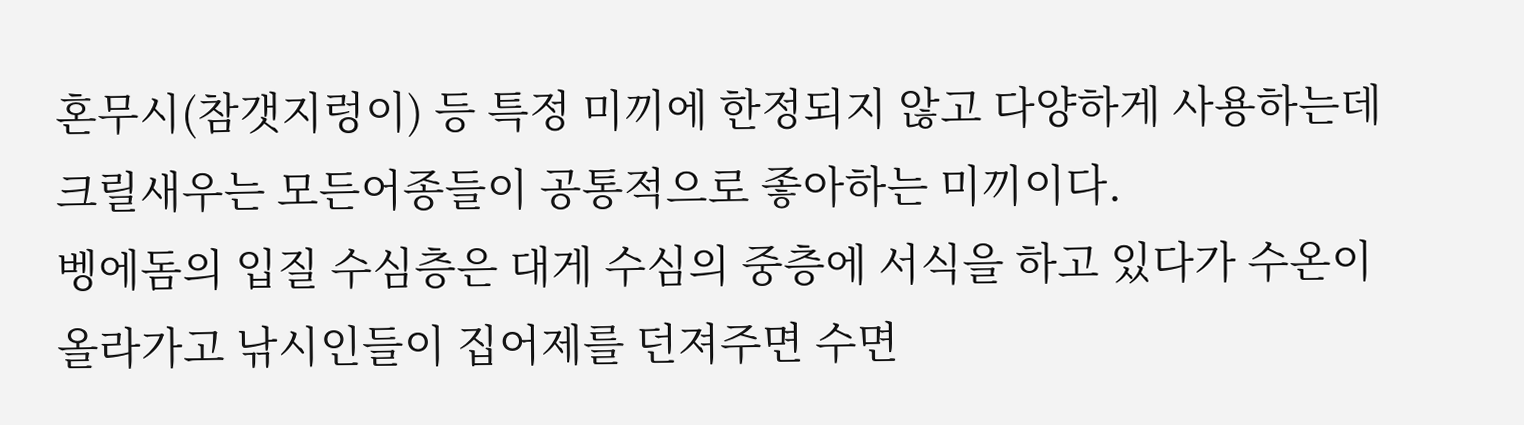혼무시(참갯지렁이) 등 특정 미끼에 한정되지 않고 다양하게 사용하는데 크릴새우는 모든어종들이 공통적으로 좋아하는 미끼이다.
벵에돔의 입질 수심층은 대게 수심의 중층에 서식을 하고 있다가 수온이 올라가고 낚시인들이 집어제를 던져주면 수면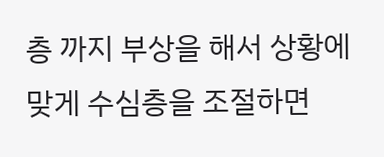층 까지 부상을 해서 상황에 맞게 수심층을 조절하면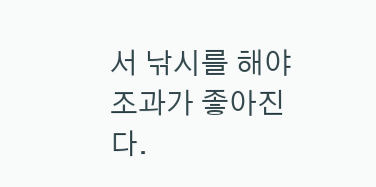서 낚시를 해야 조과가 좋아진다.